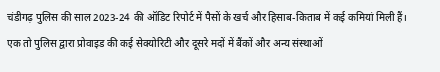चंडीगढ़ पुलिस की साल 2023-24 की ऑडिट रिपोर्ट में पैसों के खर्च और हिसाब-किताब में कई कमियां मिली हैं। एक तो पुलिस द्वारा प्रोवाइड की कई सेक्योरिटी और दूसरे मदों में बैंकों और अन्य संस्थाओं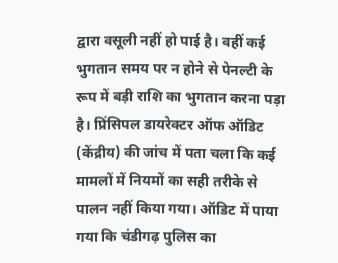द्वारा वसूली नहीं हो पाई है। वहीं कई भुगतान समय पर न होने से पेनल्टी के रूप में बड़ी राशि का भुगतान करना पड़ा है। प्रिंसिपल डायरेक्टर ऑफ ऑडिट (केंद्रीय) की जांच में पता चला कि कई मामलों में नियमों का सही तरीके से पालन नहीं किया गया। ऑडिट में पाया गया कि चंडीगढ़ पुलिस का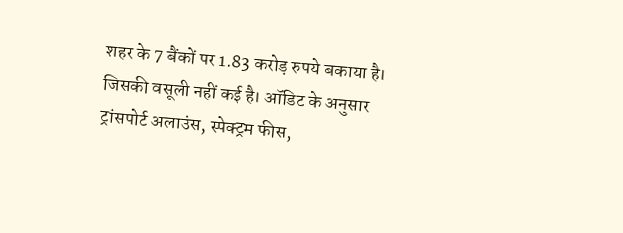शहर के 7 बैंकों पर 1.83 करोड़ रुपये बकाया है। जिसकी वसूली नहीं कई है। ऑडिट के अनुसार ट्रांसपोर्ट अलाउंस, स्पेक्ट्रम फीस,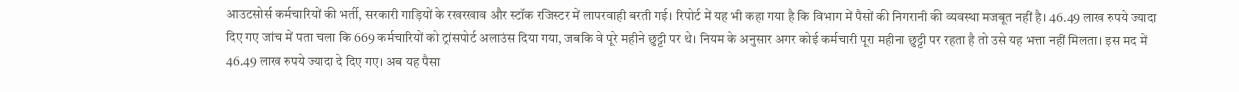आउटसोर्स कर्मचारियों की भर्ती, सरकारी गाड़ियों के रखरखाव और स्टॉक रजिस्टर में लापरवाही बरती गई। रिपोर्ट में यह भी कहा गया है कि विभाग में पैसों की निगरानी की व्यवस्था मजबूत नहीं है। 46.49 लाख रुपये ज्यादा दिए गए जांच में पता चला कि 669 कर्मचारियों को ट्रांसपोर्ट अलाउंस दिया गया, जबकि वे पूरे महीने छुट्टी पर थे। नियम के अनुसार अगर कोई कर्मचारी पूरा महीना छुट्टी पर रहता है तो उसे यह भत्ता नहीं मिलता। इस मद में 46.49 लाख रुपये ज्यादा दे दिए गए। अब यह पैसा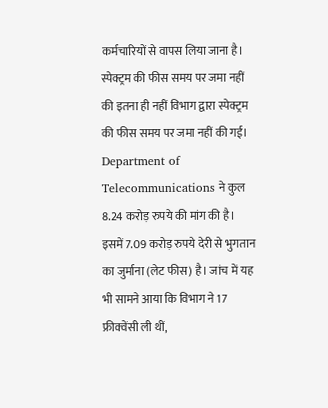कर्मचारियों से वापस लिया जाना है। स्पेक्ट्रम की फीस समय पर जमा नहीं की इतना ही नहीं विभाग द्वारा स्पेक्ट्रम की फीस समय पर जमा नहीं की गई। Department of Telecommunications ने कुल 8.24 करोड़ रुपये की मांग की है। इसमें 7.09 करोड़ रुपये देरी से भुगतान का जुर्माना (लेट फीस) है। जांच में यह भी सामने आया कि विभाग ने 17 फ्रीक्वेंसी ली थीं,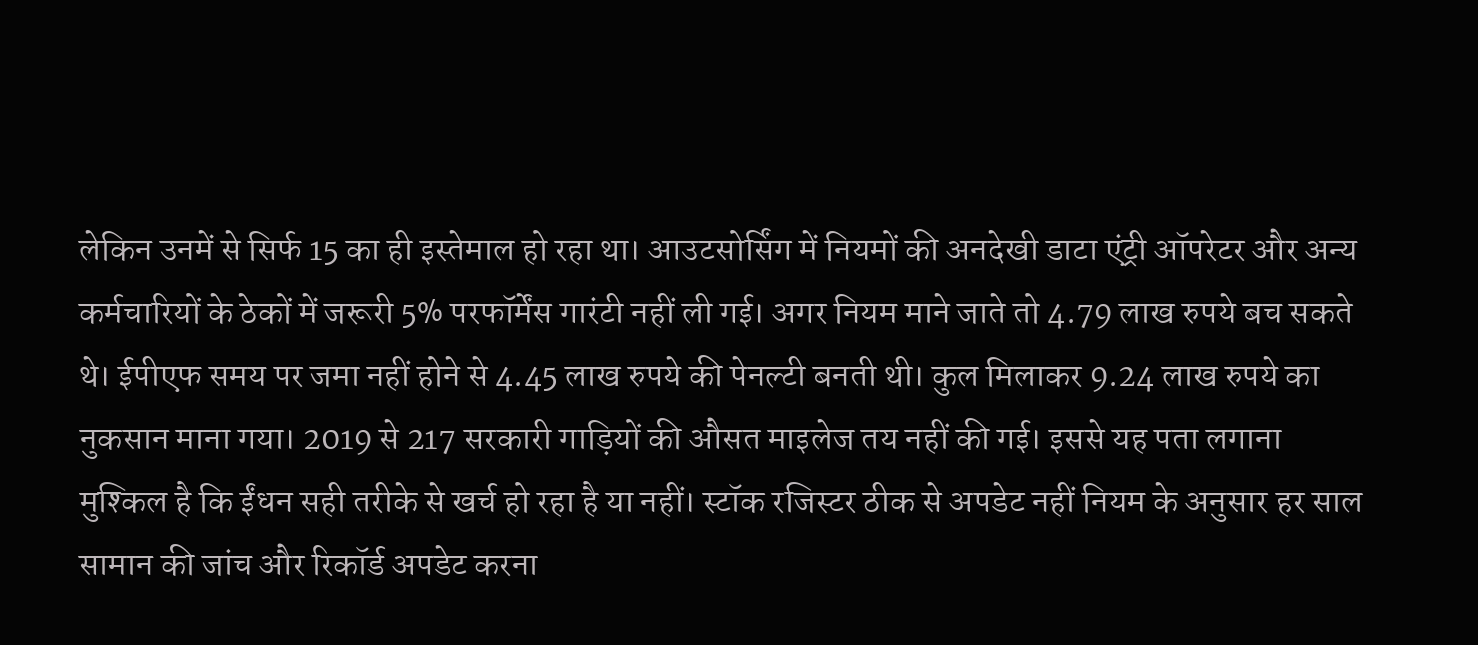लेकिन उनमें से सिर्फ 15 का ही इस्तेमाल हो रहा था। आउटसोर्सिंग में नियमों की अनदेखी डाटा एंट्री ऑपरेटर और अन्य कर्मचारियों के ठेकों में जरूरी 5% परफॉर्मेंस गारंटी नहीं ली गई। अगर नियम माने जाते तो 4.79 लाख रुपये बच सकते थे। ईपीएफ समय पर जमा नहीं होने से 4.45 लाख रुपये की पेनल्टी बनती थी। कुल मिलाकर 9.24 लाख रुपये का नुकसान माना गया। 2019 से 217 सरकारी गाड़ियों की औसत माइलेज तय नहीं की गई। इससे यह पता लगाना मुश्किल है कि ईंधन सही तरीके से खर्च हो रहा है या नहीं। स्टॉक रजिस्टर ठीक से अपडेट नहीं नियम के अनुसार हर साल सामान की जांच और रिकॉर्ड अपडेट करना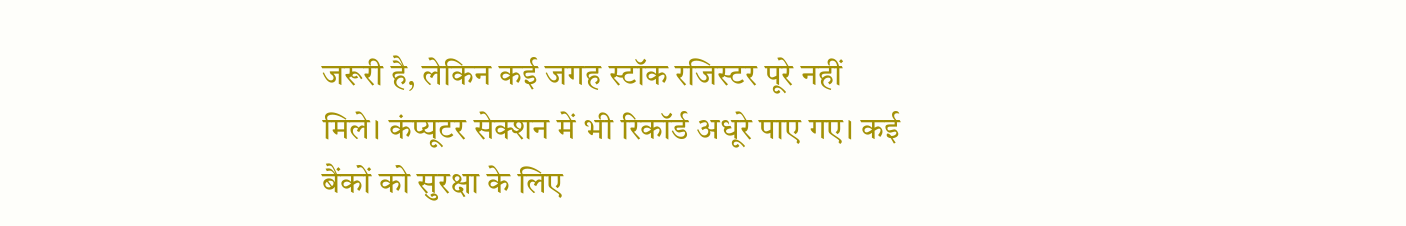जरूरी है, लेकिन कई जगह स्टॉक रजिस्टर पूरे नहीं मिले। कंप्यूटर सेक्शन में भी रिकॉर्ड अधूरे पाए गए। कई बैंकों को सुरक्षा के लिए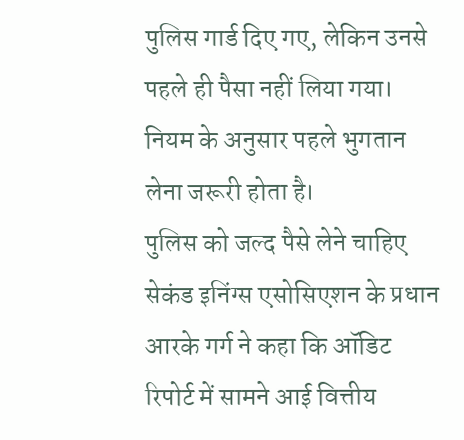पुलिस गार्ड दिए गए, लेकिन उनसे पहले ही पैसा नहीं लिया गया। नियम के अनुसार पहले भुगतान लेना जरूरी होता है।
पुलिस को जल्द पैसे लेने चाहिए सेकंड इनिंग्स एसोसिएशन के प्रधान आरके गर्ग ने कहा कि ऑडिट रिपोर्ट में सामने आई वित्तीय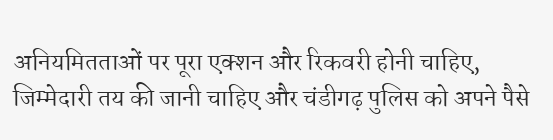अनियमितताओं पर पूरा एक्शन और रिकवरी होनी चाहिए, जिम्मेदारी तय की जानी चाहिए और चंडीगढ़ पुलिस को अपने पैसे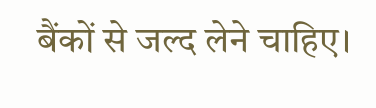बैंकों से जल्द लेने चाहिए।